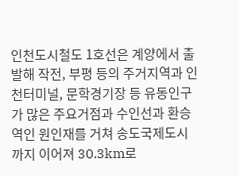인천도시철도 1호선은 계양에서 출발해 작전, 부평 등의 주거지역과 인천터미널, 문학경기장 등 유동인구가 많은 주요거점과 수인선과 환승역인 원인재를 거쳐 송도국제도시까지 이어져 30.3km로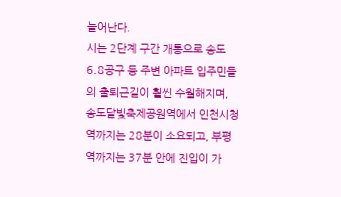늘어난다.
시는 2단계 구간 개통으로 송도6․8공구 등 주변 아파트 입주민들의 출퇴근길이 훨씬 수월해지며, 송도달빛축제공원역에서 인천시청역까지는 28분이 소요되고, 부평역까지는 37분 안에 진입이 가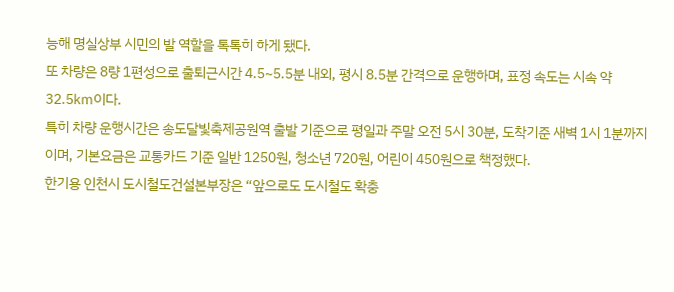능해 명실상부 시민의 발 역할을 톡톡히 하게 됐다.
또 차량은 8량 1편성으로 출퇴근시간 4.5~5.5분 내외, 평시 8.5분 간격으로 운행하며, 표정 속도는 시속 약 32.5㎞이다.
특히 차량 운행시간은 송도달빛축제공원역 출발 기준으로 평일과 주말 오전 5시 30분, 도착기준 새벽 1시 1분까지이며, 기본요금은 교통카드 기준 일반 1250원, 청소년 720원, 어린이 450원으로 책정했다.
한기용 인천시 도시철도건설본부장은 “앞으로도 도시철도 확충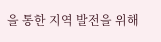을 통한 지역 발전을 위해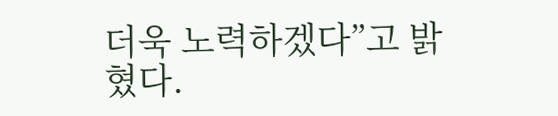더욱 노력하겠다”고 밝혔다.